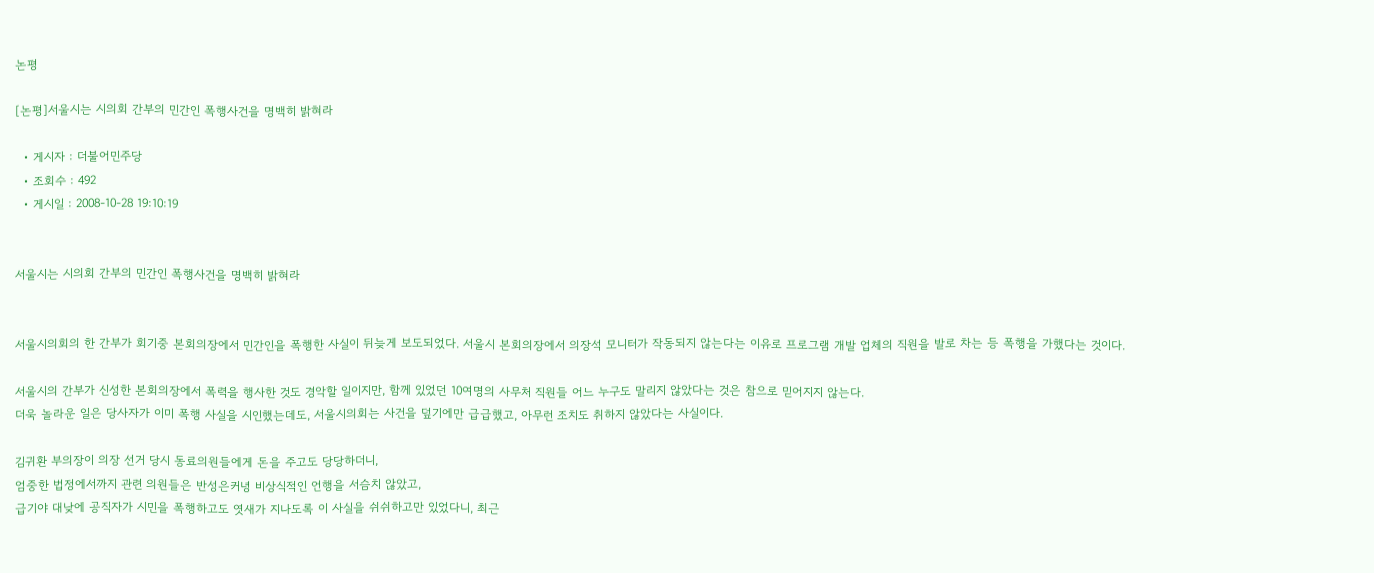논평

[논평]서울시는 시의회 간부의 민간인 폭행사건을 명백히 밝혀라

  • 게시자 : 더불어민주당
  • 조회수 : 492
  • 게시일 : 2008-10-28 19:10:19


서울시는 시의회 간부의 민간인 폭행사건을 명백히 밝혀라


서울시의회의 한 간부가 회기중 본회의장에서 민간인을 폭행한 사실이 뒤늦게 보도되었다. 서울시 본회의장에서 의장석 모니터가 작동되지 않는다는 이유로 프로그램 개발 업체의 직원을 발로 차는 등 폭행을 가했다는 것이다.

서울시의 간부가 신성한 본회의장에서 폭력을 행사한 것도 경악할 일이지만, 함께 있었던 10여명의 사무처 직원들 어느 누구도 말리지 않았다는 것은 참으로 믿어지지 않는다.
더욱 놀라운 일은 당사자가 이미 폭행 사실을 시인했는데도, 서울시의회는 사건을 덮기에만 급급했고, 아무런 조치도 취하지 않았다는 사실이다.

김귀환 부의장이 의장 선거 당시 동료의원들에게 돈을 주고도 당당하더니,
엄중한 법정에서까지 관련 의원들은 반성은커녕 비상식적인 언행을 서슴치 않았고,
급기야 대낮에 공직자가 시민을 폭행하고도 엿새가 지나도록 이 사실을 쉬쉬하고만 있었다니, 최근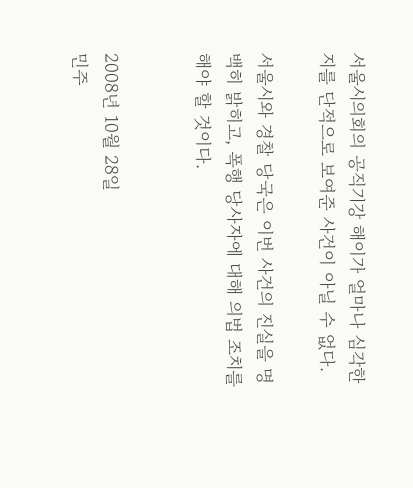서울시의회의 공직기강 해이가 얼마나 심각한지를 단적으로 보여준 사건이 아닐 수 없다.

서울시와 경찰 당국은 이번 사건의 진실을 명백히 밝히고, 폭행 당사자에 대해 의법 조치를 해야 할 것이다.


2008년 10월 28일
민주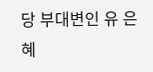당 부대변인 유 은 혜